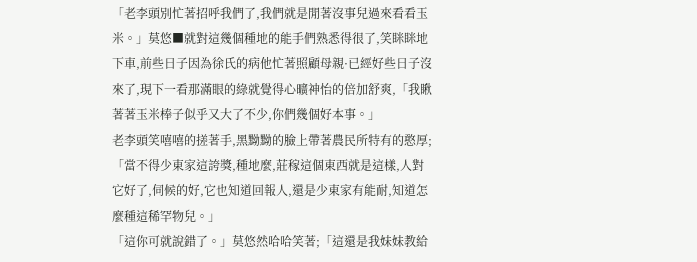「老李頭別忙著招呼我們了,我們就是閒著沒事兒過來看看玉米。」莫悠■就對這幾個種地的能手們熟悉得很了,笑眯眯地下車,前些日子因為徐氏的病他忙著照顧母親·已經好些日子沒來了,現下一看那滿眼的綠就覺得心曠神怡的倍加舒爽,「我瞅著著玉米棒子似乎又大了不少,你們幾個好本事。」
老李頭笑嘻嘻的搓著手,黑黝黝的臉上帶著農民所特有的憨厚;「當不得少東家這誇獎,種地麼,莊稼這個東西就是這樣,人對它好了,伺候的好,它也知道回報人,還是少東家有能耐,知道怎麼種這稀罕物兒。」
「這你可就說錯了。」莫悠然哈哈笑著;「這還是我妹妹教給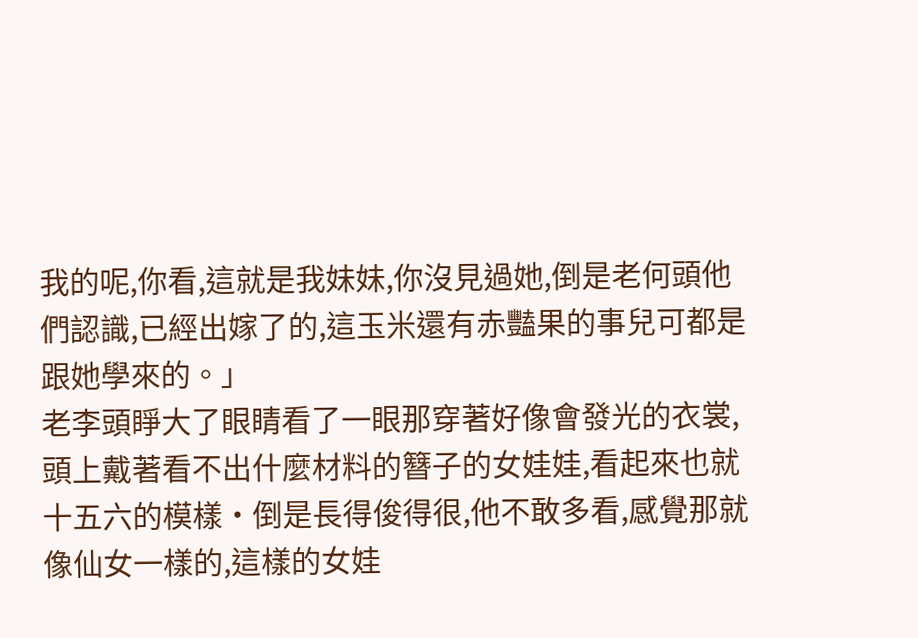我的呢,你看,這就是我妹妹,你沒見過她,倒是老何頭他們認識,已經出嫁了的,這玉米還有赤豔果的事兒可都是跟她學來的。」
老李頭睜大了眼睛看了一眼那穿著好像會發光的衣裳,頭上戴著看不出什麼材料的簪子的女娃娃,看起來也就十五六的模樣·倒是長得俊得很,他不敢多看,感覺那就像仙女一樣的,這樣的女娃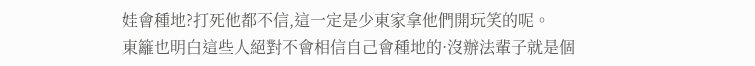娃會種地?打死他都不信,這一定是少東家拿他們開玩笑的呢。
東籬也明白這些人絕對不會相信自己會種地的·沒辦法輩子就是個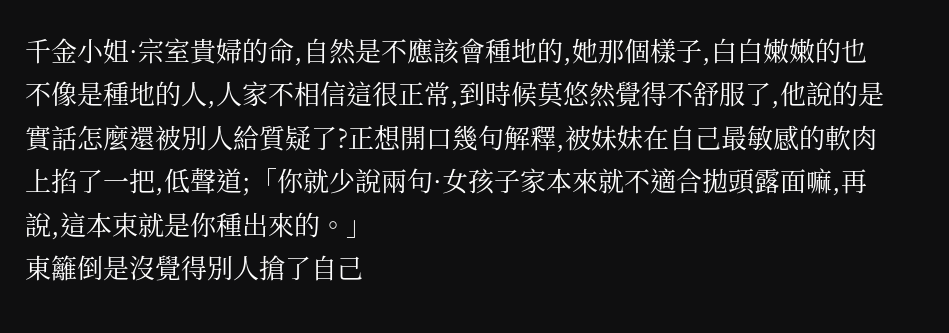千金小姐·宗室貴婦的命,自然是不應該會種地的,她那個樣子,白白嫩嫩的也不像是種地的人,人家不相信這很正常,到時候莫悠然覺得不舒服了,他說的是實話怎麼還被別人給質疑了?正想開口幾句解釋,被妹妹在自己最敏感的軟肉上掐了一把,低聲道;「你就少說兩句·女孩子家本來就不適合拋頭露面嘛,再說,這本束就是你種出來的。」
東籬倒是沒覺得別人搶了自己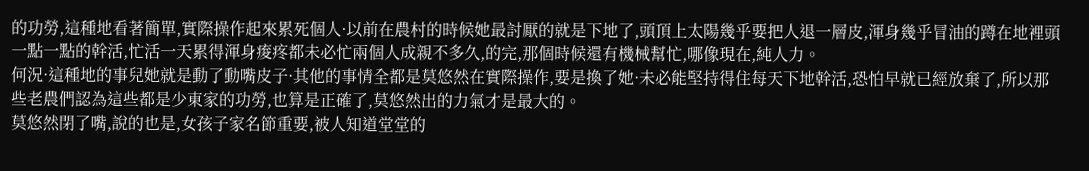的功勞,這種地看著簡單,實際操作起來累死個人·以前在農村的時候她最討厭的就是下地了,頭頂上太陽幾乎要把人退一層皮,渾身幾乎冒油的蹲在地裡頭一點一點的幹活,忙活一天累得渾身痠疼都未必忙兩個人成親不多久,的完,那個時候還有機械幫忙,哪像現在,純人力。
何況·這種地的事兒她就是動了動嘴皮子·其他的事情全都是莫悠然在實際操作,要是換了她·未必能堅持得住每天下地幹活,恐怕早就已經放棄了,所以那些老農們認為這些都是少東家的功勞,也算是正確了,莫悠然出的力氣才是最大的。
莫悠然閉了嘴,說的也是,女孩子家名節重要,被人知道堂堂的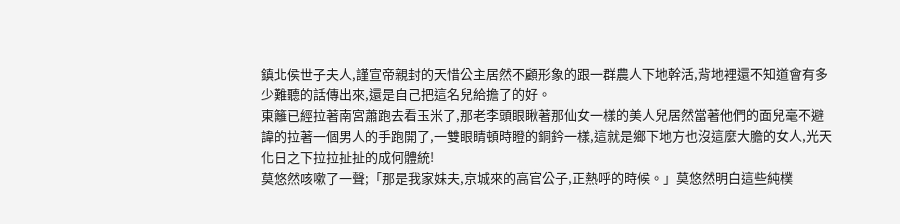鎮北侯世子夫人,謹宣帝親封的天惜公主居然不顧形象的跟一群農人下地幹活,背地裡還不知道會有多少難聽的話傳出來,還是自己把這名兒給擔了的好。
東籬已經拉著南宮蕭跑去看玉米了,那老李頭眼瞅著那仙女一樣的美人兒居然當著他們的面兒毫不避諱的拉著一個男人的手跑開了,一雙眼睛頓時瞪的銅鈐一樣,這就是鄉下地方也沒這麼大膽的女人,光天化日之下拉拉扯扯的成何體統!
莫悠然咳嗽了一聲;「那是我家妹夫,京城來的高官公子,正熱呼的時候。」莫悠然明白這些純樸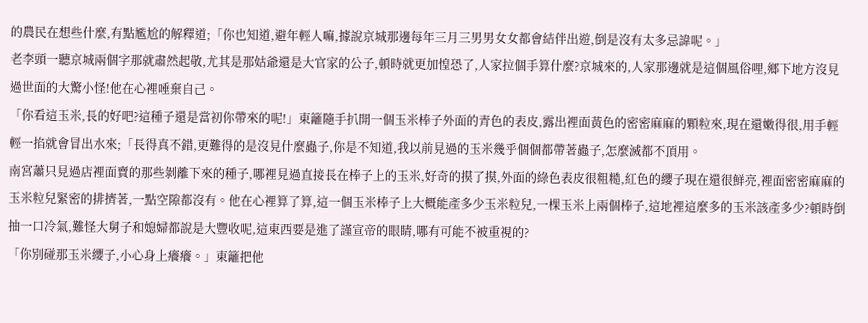的農民在想些什麼,有點尷尬的解釋道;「你也知道,避年輕人嘛,據說京城那邊每年三月三男男女女都會結伴出遊,倒是沒有太多忌諱呢。」
老李頭一聽京城兩個字那就肅然起敬,尤其是那姑爺還是大官家的公子,頓時就更加惶恐了,人家拉個手算什麼?京城來的,人家那邊就是這個風俗哩,鄉下地方沒見過世面的大驚小怪!他在心裡唾棄自己。
「你看這玉米,長的好吧?這種子還是當初你帶來的呢!」東籬隨手扒開一個玉米棒子外面的青色的表皮,露出裡面黃色的密密麻麻的顆粒來,現在還嫩得很,用手輕輕一掐就會冒出水來;「長得真不錯,更難得的是沒見什麼蟲子,你是不知道,我以前見過的玉米幾乎個個都帶著蟲子,怎麼滅都不頂用。
南宮蕭只見過店裡面賣的那些剝離下來的種子,哪裡見過直接長在棒子上的玉米,好奇的摸了摸,外面的綠色表皮很粗糙,紅色的纓子現在還很鮮亮,裡面密密麻麻的玉米粒兒緊密的排擠著,一點空隙都沒有。他在心裡算了算,這一個玉米棒子上大概能產多少玉米粒兒,一棵玉米上兩個棒子,這地裡這麼多的玉米該產多少?頓時倒抽一口冷氣,難怪大舅子和媳婦都說是大豐收呢,這東西要是進了謹宣帝的眼睛,哪有可能不被重視的?
「你別碰那玉米纓子,小心身上癢癢。」東籬把他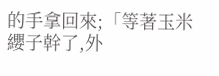的手拿回來;「等著玉米纓子幹了,外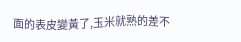面的表皮變黃了,玉米就熟的差不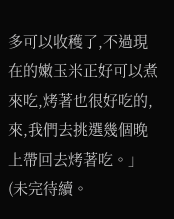多可以收穫了,不過現在的嫩玉米正好可以煮來吃,烤著也很好吃的,來,我們去挑選幾個晚上帶回去烤著吃。」(未完待續。